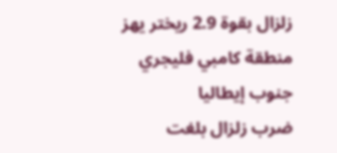زلزال بقوة 2.9 ريختر يهز منطقة كامبي فليجري جنوب إيطاليا
ضرب زلزال بلغت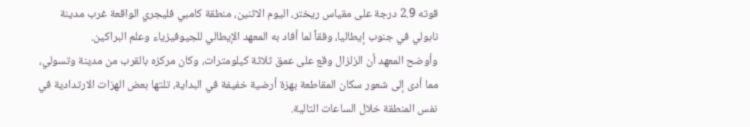قوته 2.9 درجة على مقياس ريختر، اليوم الاثنين، منطقة كامبي فليجري الواقعة غرب مدينة نابولي في جنوب إيطاليا، وفقاً لما أفاد به المعهد الإيطالي للجيوفيزياء وعلم البراكين.
وأوضح المعهد أن الزلزال وقع على عمق ثلاثة كيلومترات، وكان مركزه بالقرب من مدينة وتسولي، مما أدى إلى شعور سكان المقاطعة بهزة أرضية خفيفة في البداية، تلتها بعض الهزات الارتدادية في نفس المنطقة خلال الساعات التالية.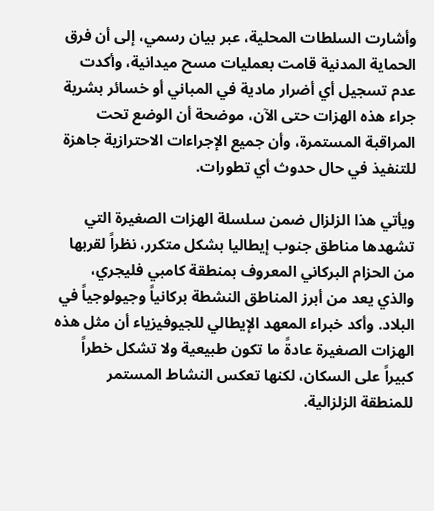وأشارت السلطات المحلية، عبر بيان رسمي، إلى أن فرق الحماية المدنية قامت بعمليات مسح ميدانية، وأكدت عدم تسجيل أي أضرار مادية في المباني أو خسائر بشرية جراء هذه الهزات حتى الآن، موضحة أن الوضع تحت المراقبة المستمرة، وأن جميع الإجراءات الاحترازية جاهزة للتنفيذ في حال حدوث أي تطورات.

ويأتي هذا الزلزال ضمن سلسلة الهزات الصغيرة التي تشهدها مناطق جنوب إيطاليا بشكل متكرر، نظراً لقربها من الحزام البركاني المعروف بمنطقة كامبي فليجري، والذي يعد من أبرز المناطق النشطة بركانياً وجيولوجياً في البلاد. وأكد خبراء المعهد الإيطالي للجيوفيزياء أن مثل هذه الهزات الصغيرة عادةً ما تكون طبيعية ولا تشكل خطراً كبيراً على السكان، لكنها تعكس النشاط المستمر للمنطقة الزلزالية.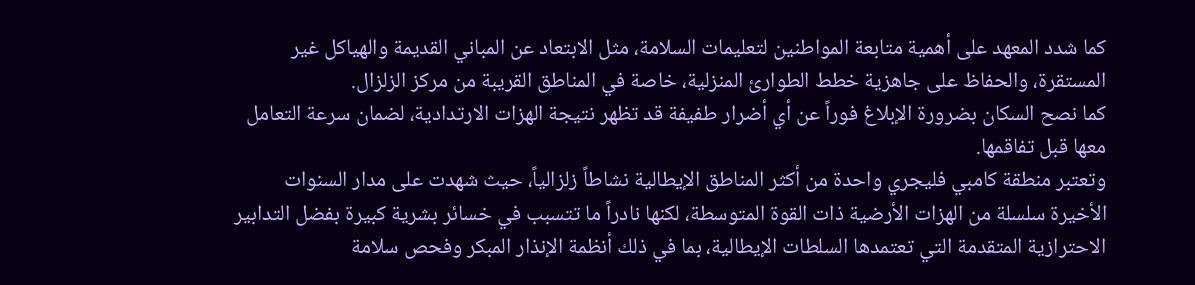كما شدد المعهد على أهمية متابعة المواطنين لتعليمات السلامة، مثل الابتعاد عن المباني القديمة والهياكل غير المستقرة، والحفاظ على جاهزية خطط الطوارئ المنزلية، خاصة في المناطق القريبة من مركز الزلزال.
كما نصح السكان بضرورة الإبلاغ فوراً عن أي أضرار طفيفة قد تظهر نتيجة الهزات الارتدادية، لضمان سرعة التعامل معها قبل تفاقمها.
وتعتبر منطقة كامبي فليجري واحدة من أكثر المناطق الإيطالية نشاطاً زلزالياً، حيث شهدت على مدار السنوات الأخيرة سلسلة من الهزات الأرضية ذات القوة المتوسطة، لكنها نادراً ما تتسبب في خسائر بشرية كبيرة بفضل التدابير الاحترازية المتقدمة التي تعتمدها السلطات الإيطالية، بما في ذلك أنظمة الإنذار المبكر وفحص سلامة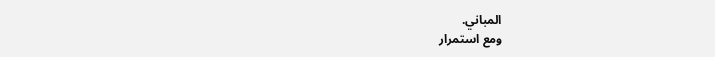المباني.
ومع استمرار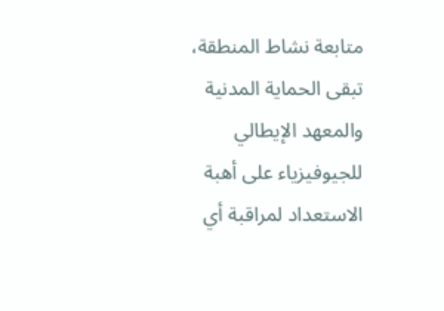متابعة نشاط المنطقة، تبقى الحماية المدنية والمعهد الإيطالي للجيوفيزياء على أهبة الاستعداد لمراقبة أي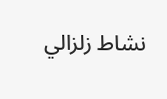نشاط زلزالي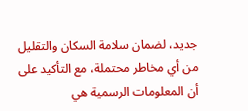جديد، لضمان سلامة السكان والتقليل من أي مخاطر محتملة، مع التأكيد على أن المعلومات الرسمية هي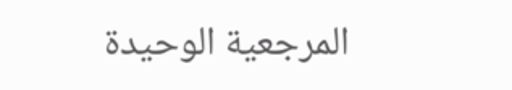المرجعية الوحيدة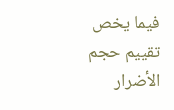فيما يخص تقييم حجم الأضرار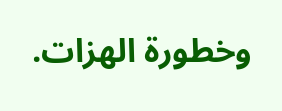وخطورة الهزات.